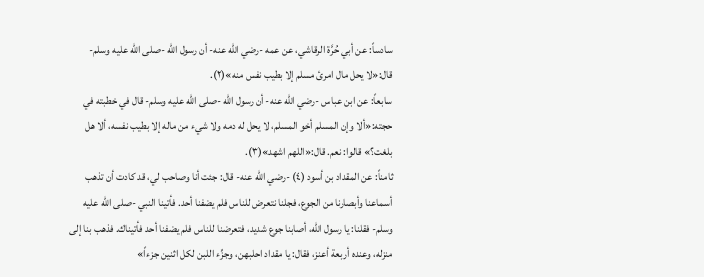سادساً: عن أبي حُرَّة الرقاشي، عن عمه -رضي الله عنه- أن رسول الله -صلى الله عليه وسلم- قال:«لا يحل مال امرئ مسلم إلا بطيب نفس منه»(٢).
سابعاً: عن ابن عباس -رضي الله عنه- أن رسول الله -صلى الله عليه وسلم- قال في خطبته في حجته:«ألا وإن المسلم أخو المسلم، لا يحل له دمه ولا شيء من ماله إلا بطيب نفسه، ألا هل بلغت؟» قالوا: نعم. قال:«اللهم اشهد»(٣).
ثامناً: عن المقداد بن أسود (٤) -رضي الله عنه- قال: جئت أنا وصاحب لي، قد كادت أن تذهب أسماعنا وأبصارنا من الجوع، فجلنا نتعرض للناس فلم يضفنا أحد. فأتينا النبي -صلى الله عليه وسلم- فقلنا: يا رسول الله، أصابنا جوع شديد، فتعرضنا للناس فلم يضفنا أحد فأتيناك. فذهب بنا إلى
منزله، وعنده أربعة أعنز، فقال: يا مقداد احلبهن، وجزِّء اللبن لكل اثنين جزءاً»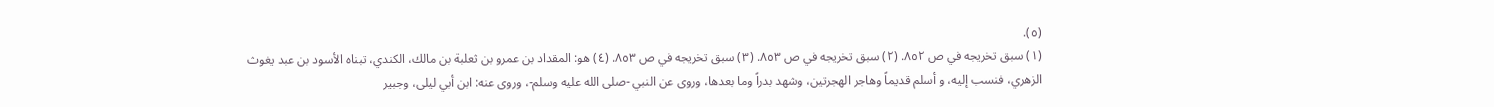(٥).
(١) سبق تخريجه في ص ٨٥٢. (٢) سبق تخريجه في ص ٨٥٣. (٣) سبق تخريجه في ص ٨٥٣. (٤) هو: المقداد بن عمرو بن ثعلبة بن مالك، الكندي، تبناه الأسود بن عبد يغوث الزهري، فنسب إليه، و أسلم قديماً وهاجر الهجرتين، وشهد بدراً وما بعدها، وروى عن النبي -صلى الله عليه وسلم-، وروى عنه: ابن أبي ليلى، وجبير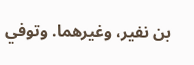بن نفير، وغيرهما. وتوفي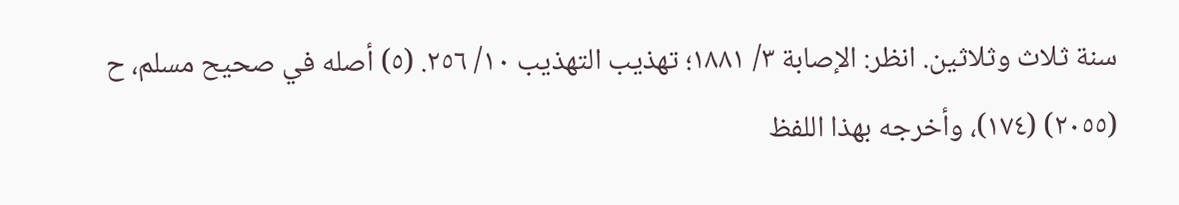سنة ثلاث وثلاثين. انظر: الإصابة ٣/ ١٨٨١؛ تهذيب التهذيب ١٠/ ٢٥٦. (٥) أصله في صحيح مسلم، ح (٢٠٥٥) (١٧٤)، وأخرجه بهذا اللفظ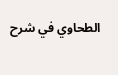الطحاوي في شرح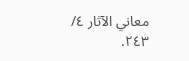معاني الآثار ٤/ ٢٤٣.